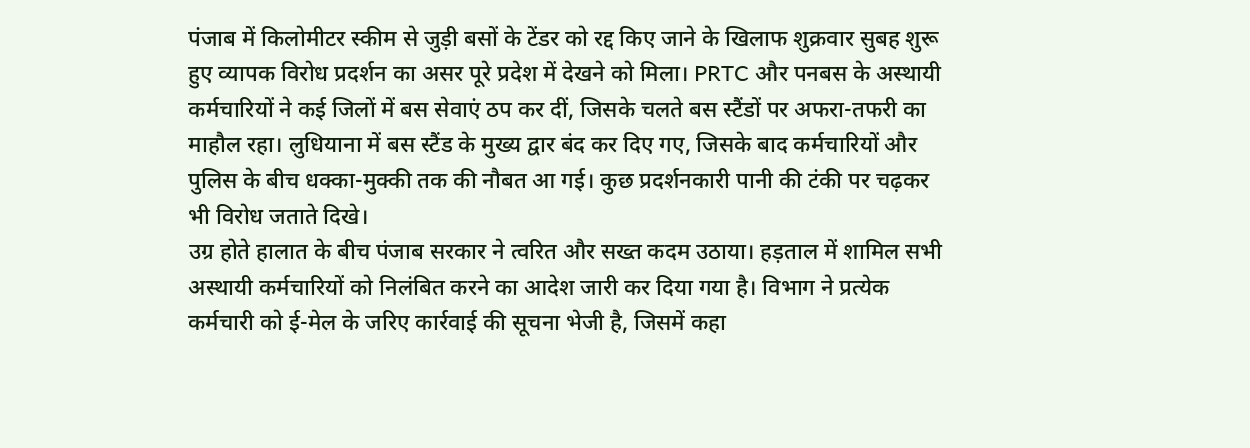पंजाब में किलोमीटर स्कीम से जुड़ी बसों के टेंडर को रद्द किए जाने के खिलाफ शुक्रवार सुबह शुरू हुए व्यापक विरोध प्रदर्शन का असर पूरे प्रदेश में देखने को मिला। PRTC और पनबस के अस्थायी कर्मचारियों ने कई जिलों में बस सेवाएं ठप कर दीं, जिसके चलते बस स्टैंडों पर अफरा-तफरी का माहौल रहा। लुधियाना में बस स्टैंड के मुख्य द्वार बंद कर दिए गए, जिसके बाद कर्मचारियों और पुलिस के बीच धक्का-मुक्की तक की नौबत आ गई। कुछ प्रदर्शनकारी पानी की टंकी पर चढ़कर भी विरोध जताते दिखे।
उग्र होते हालात के बीच पंजाब सरकार ने त्वरित और सख्त कदम उठाया। हड़ताल में शामिल सभी अस्थायी कर्मचारियों को निलंबित करने का आदेश जारी कर दिया गया है। विभाग ने प्रत्येक कर्मचारी को ई-मेल के जरिए कार्रवाई की सूचना भेजी है, जिसमें कहा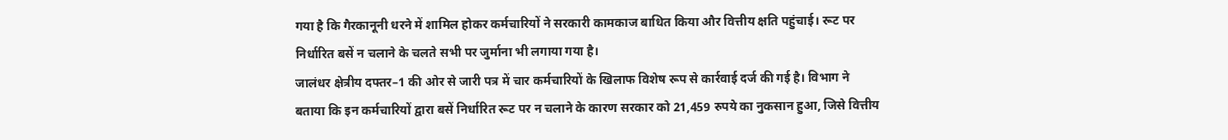गया है कि गैरकानूनी धरने में शामिल होकर कर्मचारियों ने सरकारी कामकाज बाधित किया और वित्तीय क्षति पहुंचाई। रूट पर निर्धारित बसें न चलाने के चलते सभी पर जुर्माना भी लगाया गया है।
जालंधर क्षेत्रीय दफ्तर–1 की ओर से जारी पत्र में चार कर्मचारियों के खिलाफ विशेष रूप से कार्रवाई दर्ज की गई है। विभाग ने बताया कि इन कर्मचारियों द्वारा बसें निर्धारित रूट पर न चलाने के कारण सरकार को 21,459 रुपये का नुकसान हुआ, जिसे वित्तीय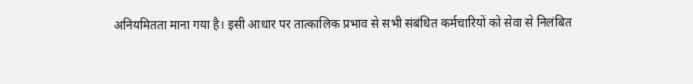अनियमितता माना गया है। इसी आधार पर तात्कालिक प्रभाव से सभी संबंधित कर्मचारियों को सेवा से निलंबित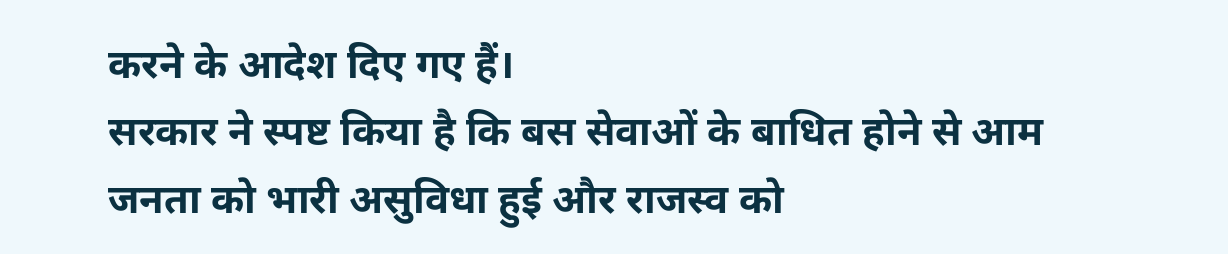करने के आदेश दिए गए हैं।
सरकार ने स्पष्ट किया है कि बस सेवाओं के बाधित होने से आम जनता को भारी असुविधा हुई और राजस्व को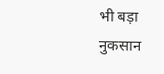भी बड़ा नुकसान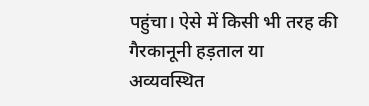पहुंचा। ऐसे में किसी भी तरह की गैरकानूनी हड़ताल या अव्यवस्थित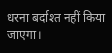धरना बर्दाश्त नहीं किया जाएगा।